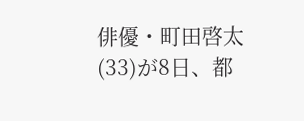俳優・町田啓太(33)が8日、都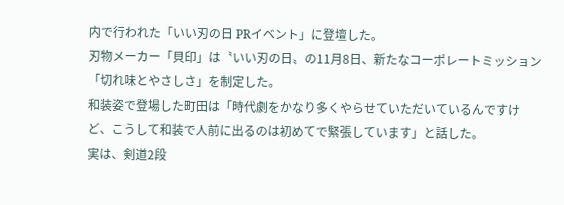内で行われた「いい刃の日 PRイベント」に登壇した。
刃物メーカー「貝印」は〝いい刃の日〟の11月8日、新たなコーポレートミッション「切れ味とやさしさ」を制定した。
和装姿で登場した町田は「時代劇をかなり多くやらせていただいているんですけど、こうして和装で人前に出るのは初めてで緊張しています」と話した。
実は、剣道2段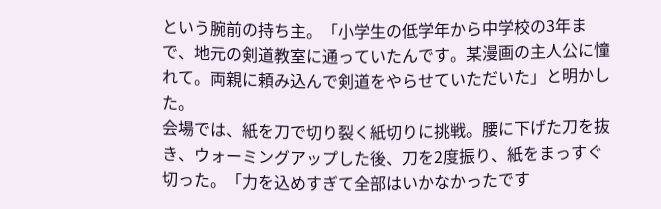という腕前の持ち主。「小学生の低学年から中学校の3年まで、地元の剣道教室に通っていたんです。某漫画の主人公に憧れて。両親に頼み込んで剣道をやらせていただいた」と明かした。
会場では、紙を刀で切り裂く紙切りに挑戦。腰に下げた刀を抜き、ウォーミングアップした後、刀を2度振り、紙をまっすぐ切った。「力を込めすぎて全部はいかなかったです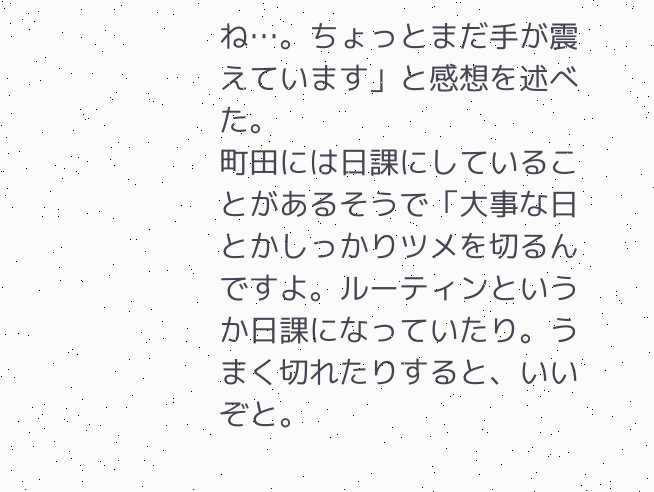ね…。ちょっとまだ手が震えています」と感想を述べた。
町田には日課にしていることがあるそうで「大事な日とかしっかりツメを切るんですよ。ルーティンというか日課になっていたり。うまく切れたりすると、いいぞと。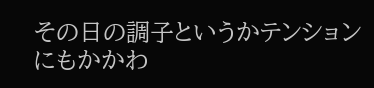その日の調子というかテンションにもかかわ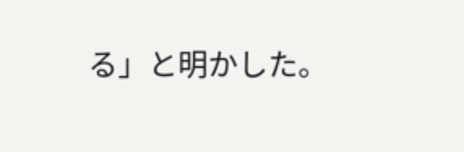る」と明かした。